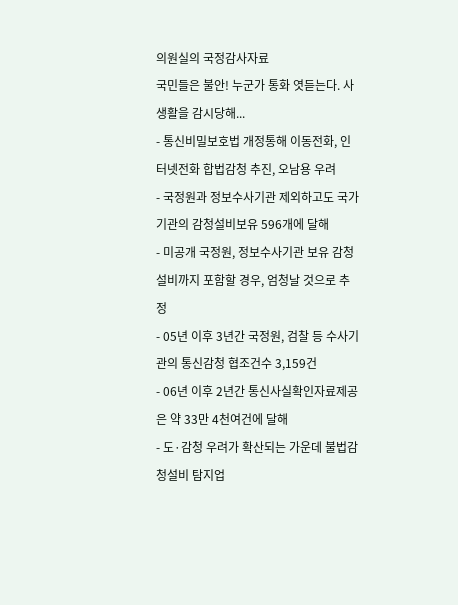의원실의 국정감사자료
국민들은 불안! 누군가 통화 엿듣는다. 사생활을 감시당해...
- 통신비밀보호법 개정통해 이동전화, 인터넷전화 합법감청 추진, 오남용 우려
- 국정원과 정보수사기관 제외하고도 국가기관의 감청설비보유 596개에 달해
- 미공개 국정원, 정보수사기관 보유 감청설비까지 포함할 경우, 엄청날 것으로 추정
- 05년 이후 3년간 국정원, 검찰 등 수사기관의 통신감청 협조건수 3,159건
- 06년 이후 2년간 통신사실확인자료제공은 약 33만 4천여건에 달해
- 도·감청 우려가 확산되는 가운데 불법감청설비 탐지업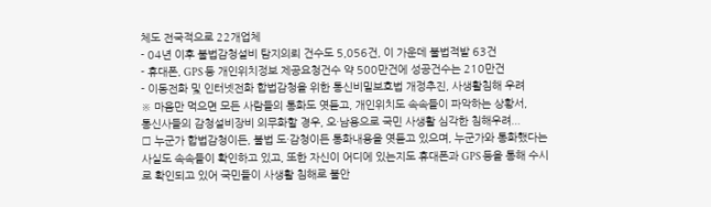체도 전국적으로 22개업체
- 04년 이후 불법감청설비 탐지의뢰 건수도 5,056건, 이 가운데 불법적발 63건
- 휴대폰, GPS 등 개인위치정보 제공요청건수 약 500만건에 성공건수는 210만건
- 이동전화 및 인터넷전화 합법감청을 위한 통신비밀보호법 개정추진, 사생활침해 우려
※ 마음만 먹으면 모든 사람들의 통화도 엿듣고, 개인위치도 속속들이 파악하는 상황서,
통신사들의 감청설비장비 의무화할 경우, 오·남용으로 국민 사생활 심각한 침해우려...
□ 누군가 합법감청이든, 불법 도·감청이든 통화내용을 엿듣고 있으며, 누군가와 통화했다는
사실도 속속들이 확인하고 있고, 또한 자신이 어디에 있는지도 휴대폰과 GPS 등을 통해 수시
로 확인되고 있어 국민들이 사생활 침해로 불안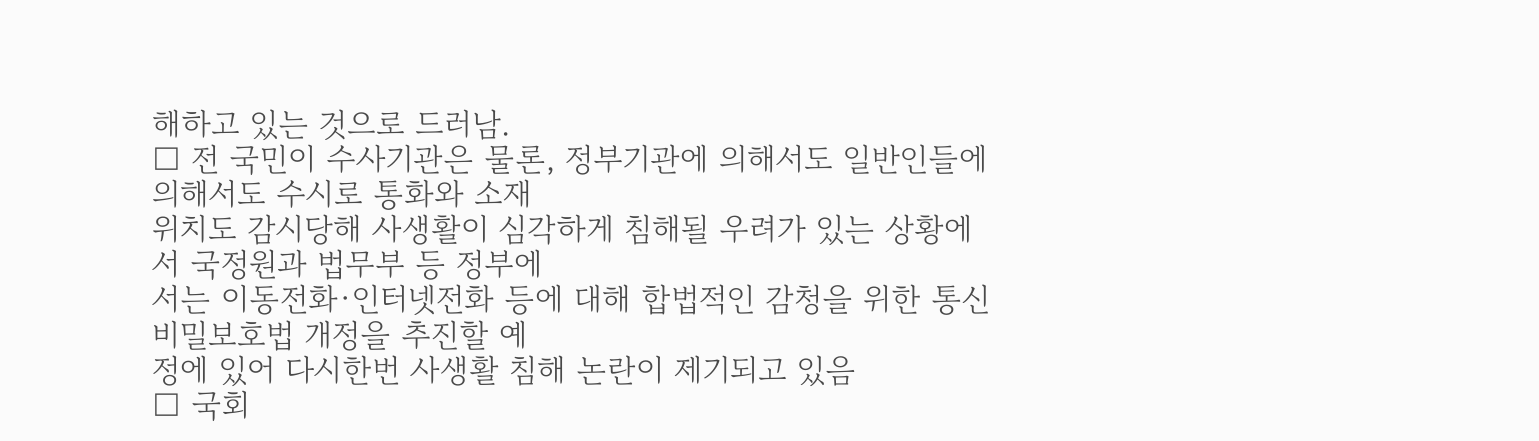해하고 있는 것으로 드러남.
□ 전 국민이 수사기관은 물론, 정부기관에 의해서도 일반인들에 의해서도 수시로 통화와 소재
위치도 감시당해 사생활이 심각하게 침해될 우려가 있는 상황에서 국정원과 법무부 등 정부에
서는 이동전화·인터넷전화 등에 대해 합법적인 감청을 위한 통신비밀보호법 개정을 추진할 예
정에 있어 다시한번 사생활 침해 논란이 제기되고 있음
□ 국회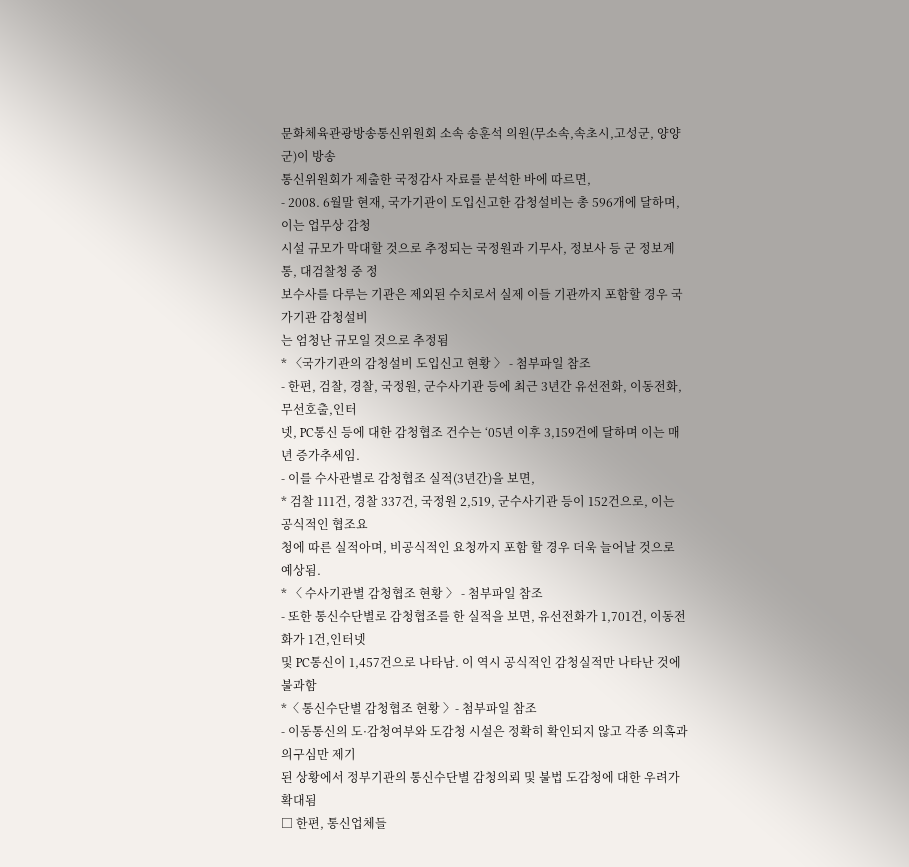문화체육관광방송통신위원회 소속 송훈석 의원(무소속,속초시,고성군, 양양군)이 방송
통신위원회가 제출한 국정감사 자료를 분석한 바에 따르면,
- 2008. 6월말 현재, 국가기관이 도입신고한 감청설비는 총 596개에 달하며, 이는 업무상 감청
시설 규모가 막대할 것으로 추정되는 국정원과 기무사, 정보사 등 군 정보계통, 대검찰청 중 정
보수사를 다루는 기관은 제외된 수치로서 실제 이들 기관까지 포함할 경우 국가기관 감청설비
는 엄청난 규모일 것으로 추정됨
* 〈국가기관의 감청설비 도입신고 현황 〉 - 첨부파일 참조
- 한편, 검찰, 경찰, 국정원, 군수사기관 등에 최근 3년간 유선전화, 이동전화, 무선호출,인터
넷, PC통신 등에 대한 감청협조 건수는 ‘05년 이후 3,159건에 달하며 이는 매년 증가추세임.
- 이를 수사관별로 감청협조 실적(3년간)을 보면,
* 검찰 111건, 경찰 337건, 국정원 2,519, 군수사기관 등이 152건으로, 이는 공식적인 협조요
청에 따른 실적아며, 비공식적인 요청까지 포함 할 경우 더욱 늘어날 것으로 예상됨.
* 〈 수사기관별 감청협조 현황 〉 - 첨부파일 참조
- 또한 통신수단별로 감청협조를 한 실적을 보면, 유선전화가 1,701건, 이동전화가 1건,인터넷
및 PC통신이 1,457건으로 나타남. 이 역시 공식적인 감청실적만 나타난 것에 불과함
*〈 통신수단별 감청협조 현황 〉- 첨부파일 참조
- 이동통신의 도·감청여부와 도감청 시설은 정확히 확인되지 않고 각종 의혹과 의구심만 제기
된 상황에서 정부기관의 통신수단별 감청의뢰 및 불법 도감청에 대한 우려가 확대됨
□ 한편, 통신업체들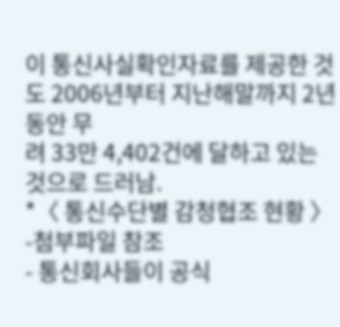이 통신사실확인자료를 제공한 것도 2006년부터 지난해말까지 2년동안 무
려 33만 4,402건에 달하고 있는 것으로 드러남.
*〈 통신수단별 감청협조 현황 〉-첨부파일 참조
- 통신회사들이 공식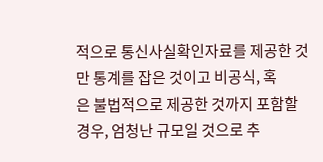적으로 통신사실확인자료를 제공한 것만 통계를 잡은 것이고 비공식, 혹
은 불법적으로 제공한 것까지 포함할 경우, 엄청난 규모일 것으로 추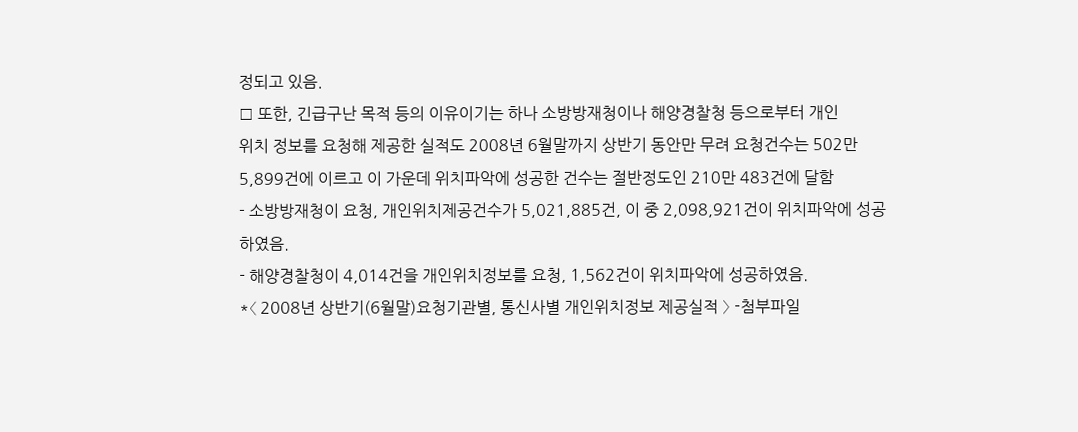정되고 있음.
□ 또한, 긴급구난 목적 등의 이유이기는 하나 소방방재청이나 해양경찰청 등으로부터 개인
위치 정보를 요청해 제공한 실적도 2008년 6월말까지 상반기 동안만 무려 요청건수는 502만
5,899건에 이르고 이 가운데 위치파악에 성공한 건수는 절반정도인 210만 483건에 달함
- 소방방재청이 요청, 개인위치제공건수가 5,021,885건, 이 중 2,098,921건이 위치파악에 성공
하였음.
- 해양경찰청이 4,014건을 개인위치정보를 요청, 1,562건이 위치파악에 성공하였음.
*〈 2008년 상반기(6월말)요청기관별, 통신사별 개인위치정보 제공실적 〉 -첨부파일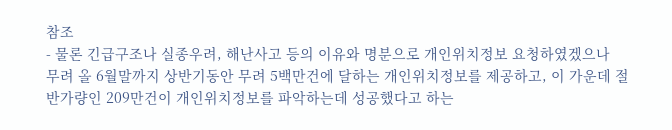참조
- 물론 긴급구조나 실종우려, 해난사고 등의 이유와 명분으로 개인위치정보 요청하였겠으나
무려 올 6월말까지 상반기동안 무려 5백만건에 달하는 개인위치정보를 제공하고, 이 가운데 절
반가량인 209만건이 개인위치정보를 파악하는데 성공했다고 하는